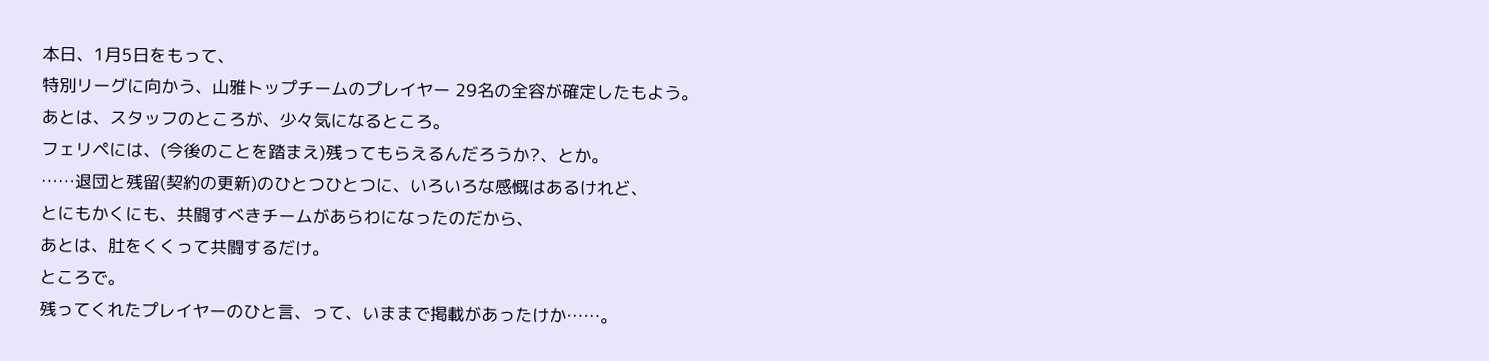本日、1月5日をもって、
特別リーグに向かう、山雅トップチームのプレイヤー 29名の全容が確定したもよう。
あとは、スタッフのところが、少々気になるところ。
フェリペには、(今後のことを踏まえ)残ってもらえるんだろうか?、とか。
……退団と残留(契約の更新)のひとつひとつに、いろいろな感慨はあるけれど、
とにもかくにも、共闘すべきチームがあらわになったのだから、
あとは、肚をくくって共闘するだけ。
ところで。
残ってくれたプレイヤーのひと言、って、いままで掲載があったけか……。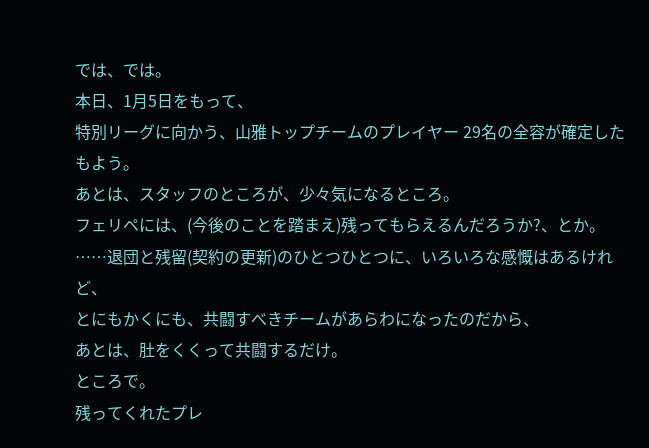では、では。
本日、1月5日をもって、
特別リーグに向かう、山雅トップチームのプレイヤー 29名の全容が確定したもよう。
あとは、スタッフのところが、少々気になるところ。
フェリペには、(今後のことを踏まえ)残ってもらえるんだろうか?、とか。
……退団と残留(契約の更新)のひとつひとつに、いろいろな感慨はあるけれど、
とにもかくにも、共闘すべきチームがあらわになったのだから、
あとは、肚をくくって共闘するだけ。
ところで。
残ってくれたプレ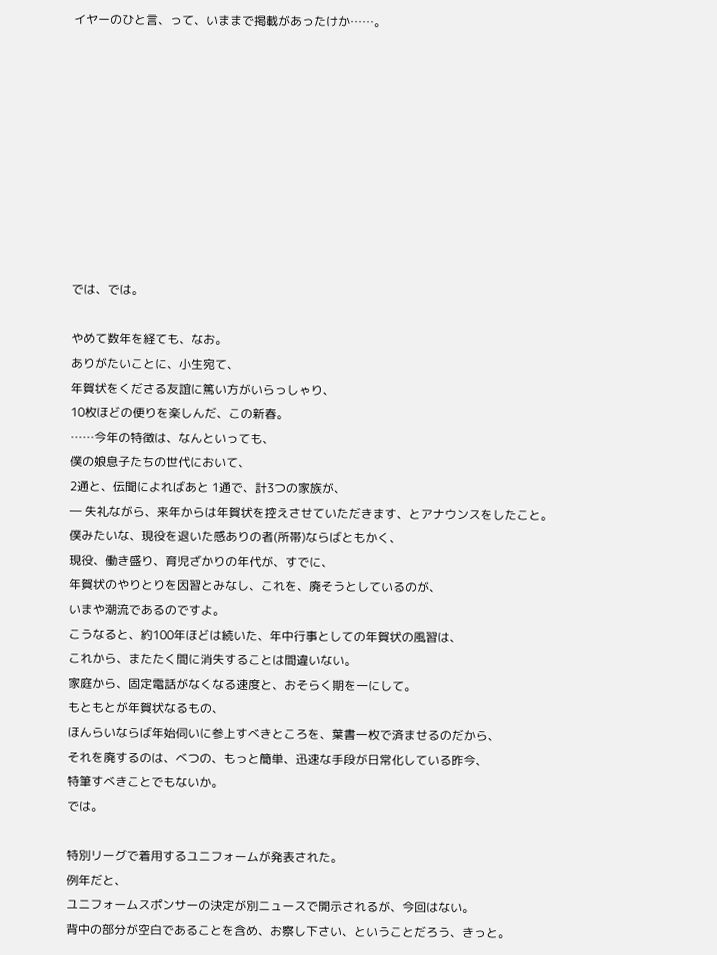イヤーのひと言、って、いままで掲載があったけか……。










では、では。

やめて数年を経ても、なお。
ありがたいことに、小生宛て、
年賀状をくださる友誼に篤い方がいらっしゃり、
10枚ほどの便りを楽しんだ、この新春。
……今年の特徴は、なんといっても、
僕の娘息子たちの世代において、
2通と、伝聞によればあと 1通で、計3つの家族が、
― 失礼ながら、来年からは年賀状を控えさせていただきます、とアナウンスをしたこと。
僕みたいな、現役を退いた感ありの者(所帯)ならばともかく、
現役、働き盛り、育児ざかりの年代が、すでに、
年賀状のやりとりを因習とみなし、これを、廃そうとしているのが、
いまや潮流であるのですよ。
こうなると、約100年ほどは続いた、年中行事としての年賀状の風習は、
これから、またたく間に消失することは間違いない。
家庭から、固定電話がなくなる速度と、おそらく期を一にして。
もともとが年賀状なるもの、
ほんらいならば年始伺いに参上すべきところを、葉書一枚で済ませるのだから、
それを廃するのは、べつの、もっと簡単、迅速な手段が日常化している昨今、
特筆すべきことでもないか。
では。

特別リーグで着用するユニフォームが発表された。
例年だと、
ユニフォームスポンサーの決定が別ニュースで開示されるが、今回はない。
背中の部分が空白であることを含め、お察し下さい、ということだろう、きっと。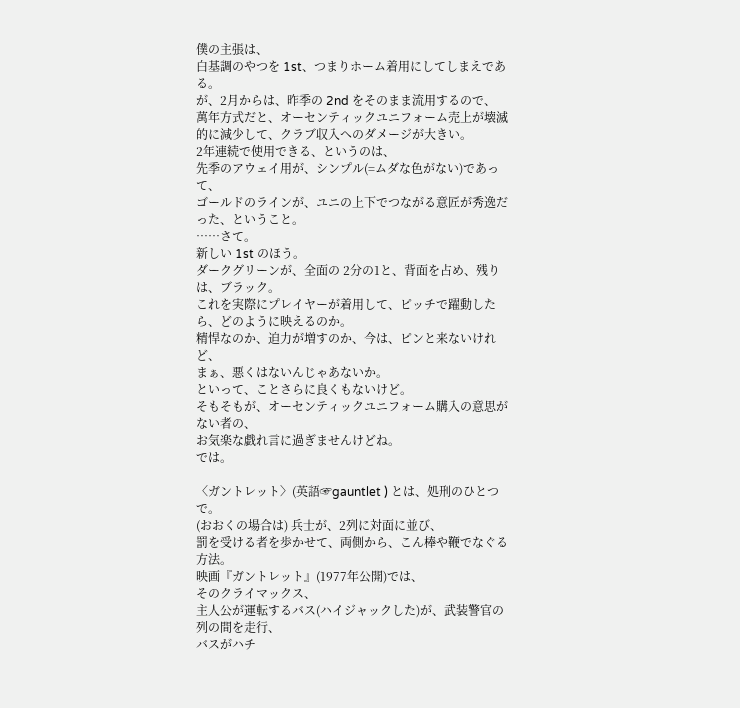僕の主張は、
白基調のやつを 1st、つまりホーム着用にしてしまえである。
が、2月からは、昨季の 2nd をそのまま流用するので、
萬年方式だと、オーセンティックユニフォーム売上が壊滅的に減少して、クラブ収入へのダメージが大きい。
2年連続で使用できる、というのは、
先季のアウェイ用が、シンプル(=ムダな色がない)であって、
ゴールドのラインが、ユニの上下でつながる意匠が秀逸だった、ということ。
……さて。
新しい 1st のほう。
ダークグリーンが、全面の 2分の1と、背面を占め、残りは、ブラック。
これを実際にプレイヤーが着用して、ピッチで躍動したら、どのように映えるのか。
精悍なのか、迫力が増すのか、今は、ピンと来ないけれど、
まぁ、悪くはないんじゃあないか。
といって、ことさらに良くもないけど。
そもそもが、オーセンティックユニフォーム購入の意思がない者の、
お気楽な戯れ言に過ぎませんけどね。
では。

〈ガントレット〉(英語☞gauntlet ) とは、処刑のひとつで。
(おおくの場合は) 兵士が、2列に対面に並び、
罰を受ける者を歩かせて、両側から、こん棒や鞭でなぐる方法。
映画『ガントレット』(1977年公開)では、
そのクライマックス、
主人公が運転するバス(ハイジャックした)が、武装警官の列の間を走行、
バスがハチ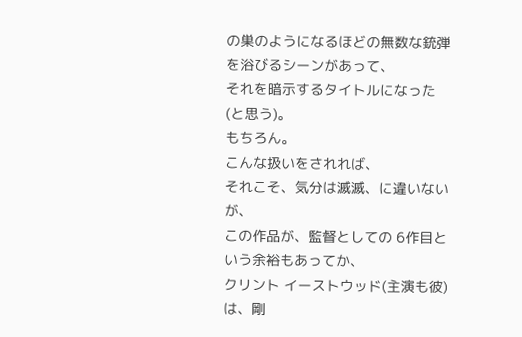の巣のようになるほどの無数な銃弾を浴びるシーンがあって、
それを暗示するタイトルになった(と思う)。
もちろん。
こんな扱いをされれば、
それこそ、気分は滅滅、に違いないが、
この作品が、監督としての 6作目という余裕もあってか、
クリント イーストウッド(主演も彼) は、剛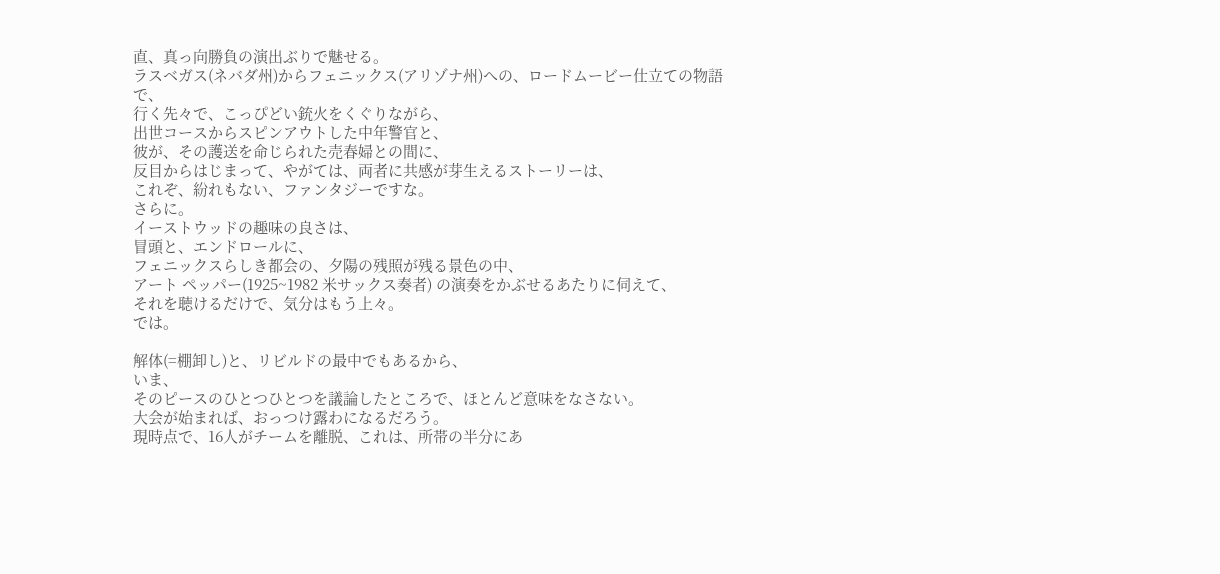直、真っ向勝負の演出ぶりで魅せる。
ラスベガス(ネバダ州)からフェニックス(アリゾナ州)への、ロードムービー仕立ての物語で、
行く先々で、こっぴどい銃火をくぐりながら、
出世コースからスピンアウトした中年警官と、
彼が、その護送を命じられた売春婦との間に、
反目からはじまって、やがては、両者に共感が芽生えるストーリーは、
これぞ、紛れもない、ファンタジーですな。
さらに。
イーストウッドの趣味の良さは、
冒頭と、エンドロールに、
フェニックスらしき都会の、夕陽の残照が残る景色の中、
アート ペッパー(1925~1982 米サックス奏者) の演奏をかぶせるあたりに伺えて、
それを聴けるだけで、気分はもう上々。
では。

解体(=棚卸し)と、リビルドの最中でもあるから、
いま、
そのピースのひとつひとつを議論したところで、ほとんど意味をなさない。
大会が始まれば、おっつけ露わになるだろう。
現時点で、16人がチームを離脱、これは、所帯の半分にあ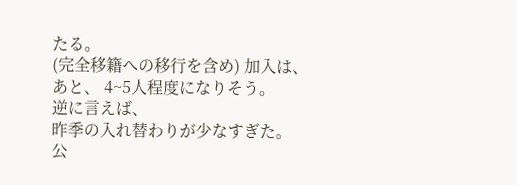たる。
(完全移籍への移行を含め) 加入は、あと、 4~5人程度になりそう。
逆に言えば、
昨季の入れ替わりが少なすぎた。
公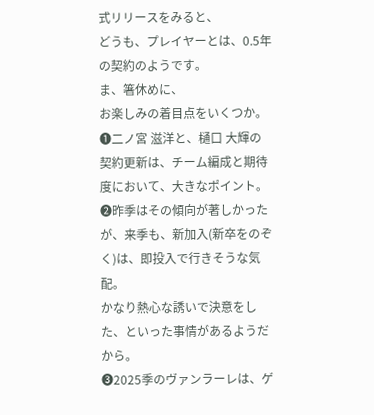式リリースをみると、
どうも、プレイヤーとは、0.5年の契約のようです。
ま、箸休めに、
お楽しみの着目点をいくつか。
❶二ノ宮 滋洋と、樋口 大輝の契約更新は、チーム編成と期待度において、大きなポイント。
❷昨季はその傾向が著しかったが、来季も、新加入(新卒をのぞく)は、即投入で行きそうな気配。
かなり熱心な誘いで決意をした、といった事情があるようだから。
❸2025季のヴァンラーレは、ゲ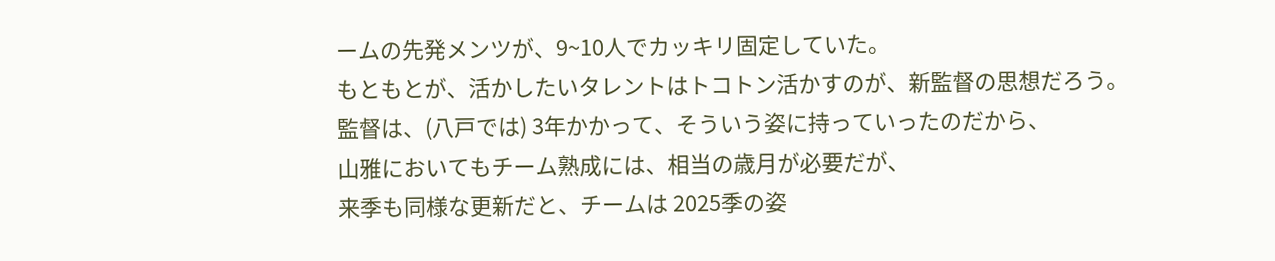ームの先発メンツが、9~10人でカッキリ固定していた。
もともとが、活かしたいタレントはトコトン活かすのが、新監督の思想だろう。
監督は、(八戸では) 3年かかって、そういう姿に持っていったのだから、
山雅においてもチーム熟成には、相当の歳月が必要だが、
来季も同様な更新だと、チームは 2025季の姿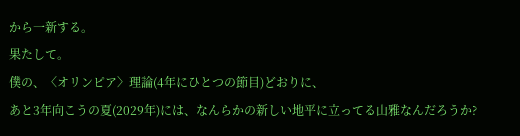から一新する。
果たして。
僕の、〈オリンピア〉理論(4年にひとつの節目)どおりに、
あと3年向こうの夏(2029年)には、なんらかの新しい地平に立ってる山雅なんだろうか?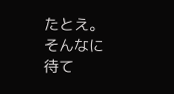たとえ。
そんなに待て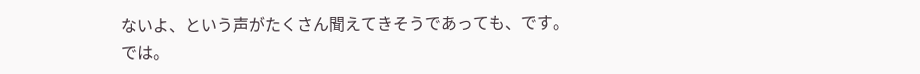ないよ、という声がたくさん聞えてきそうであっても、です。
では。